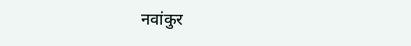नवांकुर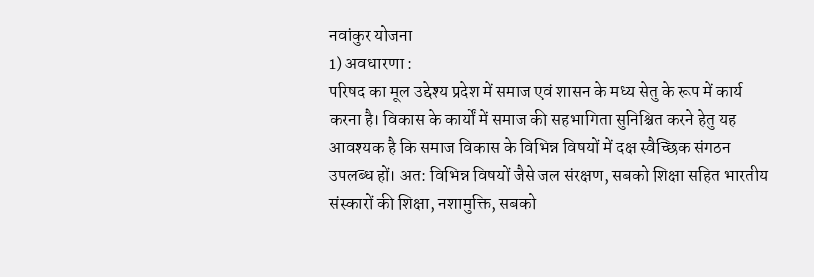नवांकुर योजना
1) अवधारणा :
परिषद का मूल उद्देश्य प्रदेश में समाज एवं शासन के मध्य सेतु के रूप में कार्य करना है। विकास के कार्यों में समाज की सहभागिता सुनिश्चित करने हेतु यह आवश्यक है कि समाज विकास के विभिन्न विषयों में दक्ष स्वैच्छिक संगठन उपलब्ध हों। अत: विभिन्न विषयों जैसे जल संरक्षण, सबको शिक्षा सहित भारतीय संस्कारों की शिक्षा, नशामुक्ति, सबको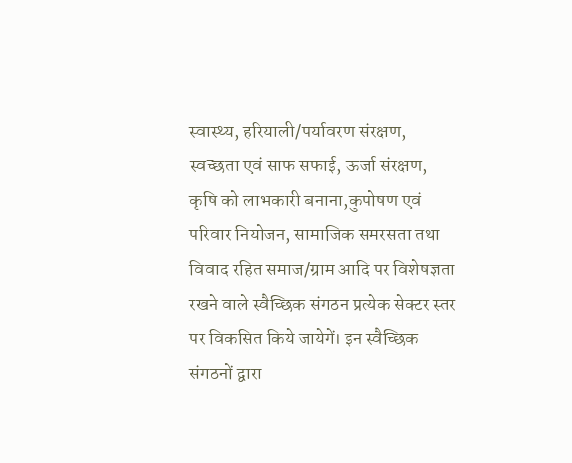स्वास्थ्य, हरियाली/पर्यावरण संरक्षण, स्वच्छता एवं साफ सफाई, ऊर्जा संरक्षण, कृषि को लाभकारी बनाना,कुपोषण एवं परिवार नियोजन, सामाजिक समरसता तथा विवाद रहित समाज/ग्राम आदि पर विशेषज्ञता रखने वाले स्वैच्छिक संगठन प्रत्येक सेक्टर स्तर पर विकसित किये जायेगें। इन स्वैच्छिक संगठनों द्वारा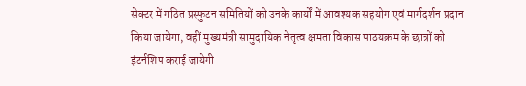सेक्टर में गठित प्रस्फुटन समितियों को उनके कार्यों में आवश्यक सहयोग एवं मार्गदर्शन प्रदान किया जायेगा, वहीं मुख्यमंत्री सामुदायिक नेतृत्व क्षमता विकास पाठयक्रम के छात्रों को इंटर्नशिप कराई जायेगी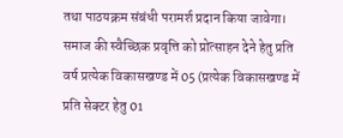तथा पाठयक्रम संबंधी परामर्श प्रदान किया जावेगा। समाज की स्वैच्छिक प्रवृत्ति को प्रोत्साहन देने हेतु प्रति वर्ष प्रत्येक विकासखण्ड में 05 (प्रत्येक विकासखण्ड में प्रति सेक्टर हेतु 01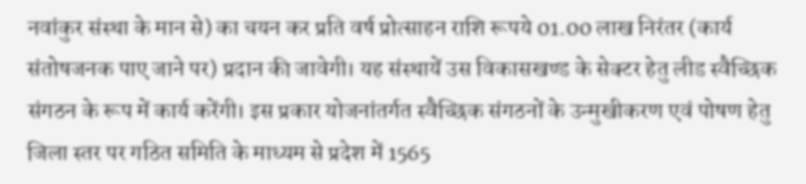नवांकुर संस्था के मान से) का चयन कर प्रति वर्ष प्रोत्साहन राशि रूपये 01.00 लाख निरंतर (कार्य संतोषजनक पाए जाने पर) प्रदान की जावेगी। यह संस्थायें उस विकासखण्ड के सेक्टर हेतु लीड स्वैच्छिक संगठन के रूप में कार्य करेंगी। इस प्रकार योजनांतर्गत स्वैच्छिक संगठनों के उन्मुखीकरण एवं पोषण हेतु जिला स्तर पर गठित समिति के माध्यम से प्रदेश में 1565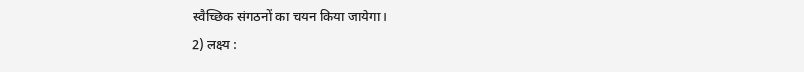स्वैच्छिक संगठनों का चयन किया जायेगा।
2) लक्ष्य :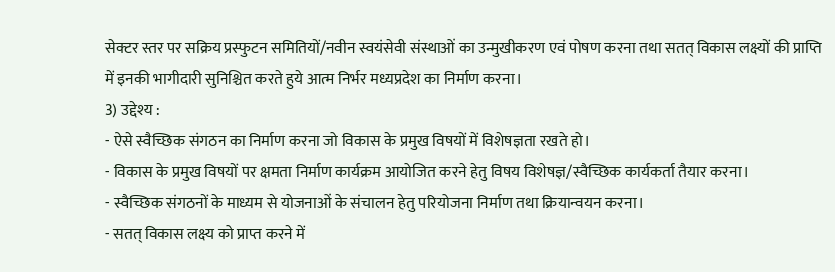सेक्टर स्तर पर सक्रिय प्रस्फुटन समितियों/नवीन स्वयंसेवी संस्थाओं का उन्मुखीकरण एवं पोषण करना तथा सतत् विकास लक्ष्यों की प्राप्ति में इनकी भागीदारी सुनिश्चित करते हुये आत्म निर्भर मध्यप्रदेश का निर्माण करना।
3) उद्देश्य :
- ऐसे स्वैच्छिक संगठन का निर्माण करना जो विकास के प्रमुख विषयों में विशेषज्ञता रखते हो।
- विकास के प्रमुख विषयों पर क्षमता निर्माण कार्यक्रम आयोजित करने हेतु विषय विशेषज्ञ/स्वैच्छिक कार्यकर्ता तैयार करना।
- स्वैच्छिक संगठनों के माध्यम से योजनाओं के संचालन हेतु परियोजना निर्माण तथा क्रियान्वयन करना।
- सतत् विकास लक्ष्य को प्राप्त करने में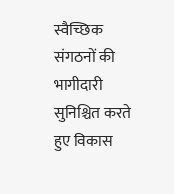स्वैच्छिक संगठनों की भागीदारी सुनिश्चित करते हुए विकास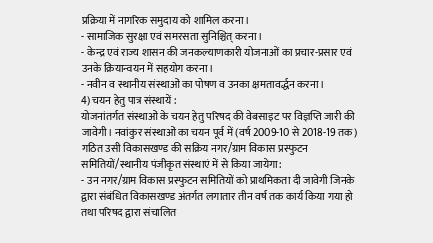प्रक्रिया में नागरिक समुदाय को शामिल करना।
- सामाजिक सुरक्षा एवं समरसता सुनिश्चित् करना।
- केन्द्र एवं राज्य शासन की जनकल्याणकारी योजनाओं का प्रचार-प्रसार एवं उनके क्रियान्वयन में सहयोग करना।
- नवीन व स्थानीय संस्थाओं का पोषण व उनका क्षमतावर्द्धन करना।
4) चयन हेतु पात्र संस्थायें :
योजनांतर्गत संस्थाओं के चयन हेतु परिषद की वेबसाइट पर विज्ञप्ति जारी की जावेगी। नवांकुर संस्थाओं का चयन पूर्व में (वर्ष 2009-10 से 2018-19 तक) गठित उसी विकासखण्ड की सक्रिय नगर/ग्राम विकास प्रस्फुटन समितियों/स्थानीय पंजीकृत संस्थाएं में से किया जायेगा:
- उन नगर/ग्राम विकास प्रस्फुटन समितियों को प्राथमिकता दी जावेगी जिनके द्वारा संबंधित विकासखण्ड अंतर्गत लगातार तीन वर्ष तक कार्य किया गया हो तथा परिषद द्वारा संचालित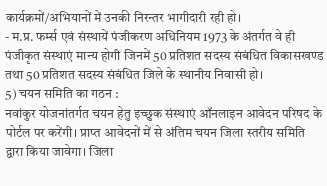कार्यक्रमों/अभियानों में उनकी निरन्तर भागीदारी रही हो।
- म.प्र. फर्म्स एवं संस्थायें पंजीकरण अधिनियम 1973 के अंतर्गत वे ही पंजीकृत संस्थाएं मान्य होगी जिनमें 50 प्रतिशत सदस्य संबंधित विकासखण्ड तथा 50 प्रतिशत सदस्य संबंधित जिले के स्थानीय निवासी हो।
5) चयन समिति का गठन :
नवांकुर योजनांतर्गत चयन हेतु इच्छुक संस्थाएं ऑनलाइन आवेदन परिषद के पोर्टल पर करेंगी। प्राप्त आवेदनों में से अंतिम चयन जिला स्तरीय समिति द्वारा किया जावेगा। जिला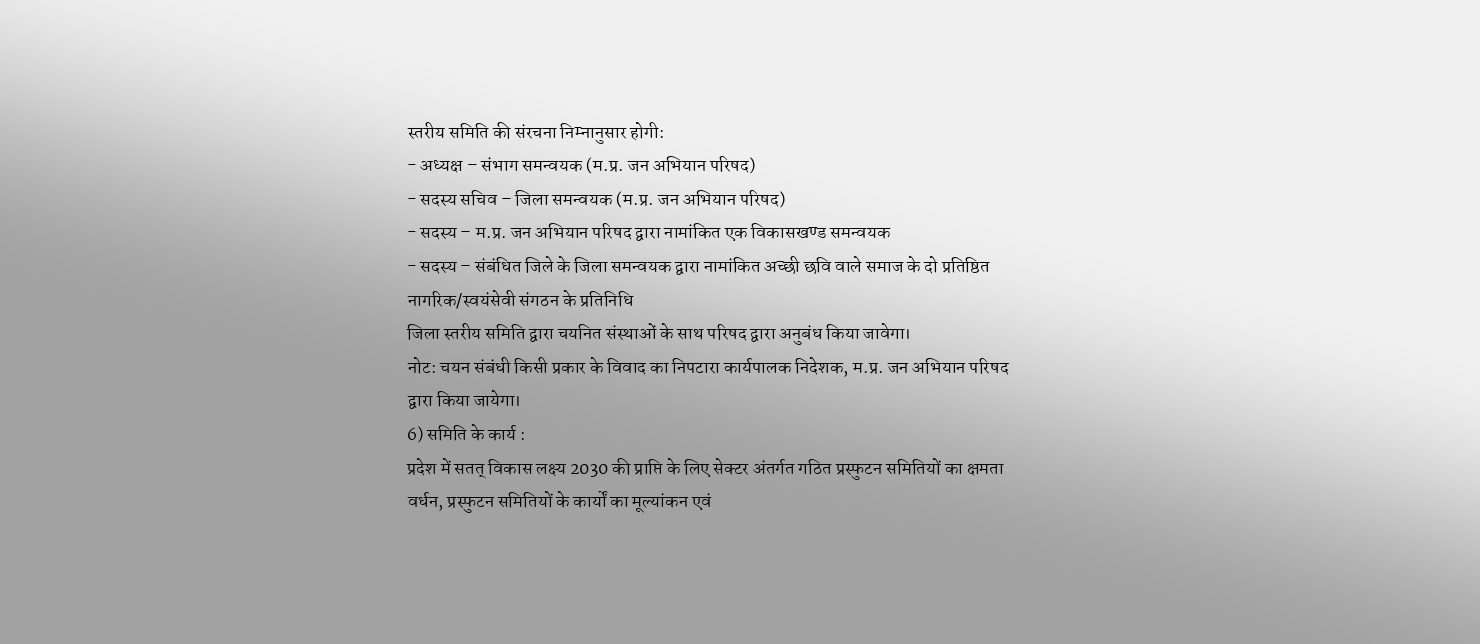स्तरीय समिति की संरचना निम्नानुसार होगी:
- अध्यक्ष – संभाग समन्वयक (म.प्र. जन अभियान परिषद)
- सदस्य सचिव – जिला समन्वयक (म.प्र. जन अभियान परिषद)
- सदस्य – म.प्र. जन अभियान परिषद द्वारा नामांकित एक विकासखण्ड समन्वयक
- सदस्य – संबंधित जिले के जिला समन्वयक द्वारा नामांकित अच्छी छवि वाले समाज के दो प्रतिष्ठित नागरिक/स्वयंसेवी संगठन के प्रतिनिधि
जिला स्तरीय समिति द्वारा चयनित संस्थाओं के साथ परिषद द्वारा अनुबंध किया जावेगा।
नोट: चयन संबंधी किसी प्रकार के विवाद का निपटारा कार्यपालक निदेशक, म.प्र. जन अभियान परिषद द्वारा किया जायेगा।
6) समिति के कार्य :
प्रदेश में सतत् विकास लक्ष्य 2030 की प्राप्ति के लिए सेक्टर अंतर्गत गठित प्रस्फुटन समितियों का क्षमता वर्धन, प्रस्फुटन समितियों के कार्यों का मूल्यांकन एवं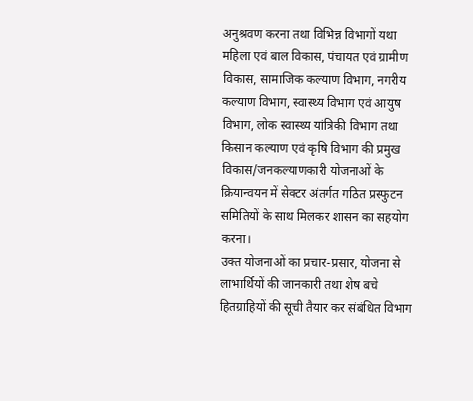अनुश्रवण करना तथा विभिन्न विभागों यथा महिला एवं बाल विकास, पंचायत एवं ग्रामीण विकास, सामाजिक कल्याण विभाग, नगरीय कल्याण विभाग, स्वास्थ्य विभाग एवं आयुष विभाग, लोक स्वास्थ्य यांत्रिकी विभाग तथा किसान कल्याण एवं कृषि विभाग की प्रमुख विकास/जनकल्याणकारी योजनाओं के क्रियान्वयन में सेक्टर अंतर्गत गठित प्रस्फुटन समितियों के साथ मिलकर शासन का सहयोग करना।
उक्त योजनाओं का प्रचार-प्रसार, योजना से लाभार्थियों की जानकारी तथा शेष बचे हितग्राहियों की सूची तैयार कर संबंधित विभाग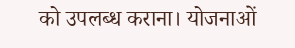को उपलब्ध कराना। योजनाओं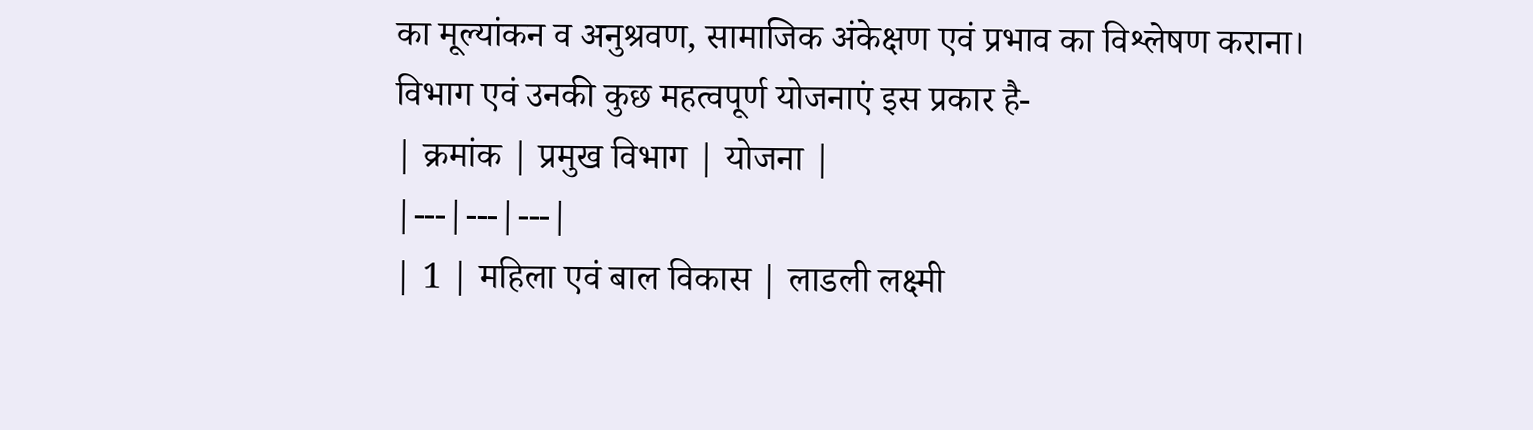का मूल्यांकन व अनुश्रवण, सामाजिक अंकेक्षण एवं प्रभाव का विश्लेषण कराना।
विभाग एवं उनकी कुछ महत्वपूर्ण योजनाएं इस प्रकार है-
| क्रमांक | प्रमुख विभाग | योजना |
|---|---|---|
| 1 | महिला एवं बाल विकास | लाडली लक्ष्मी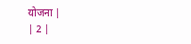योजना |
| 2 |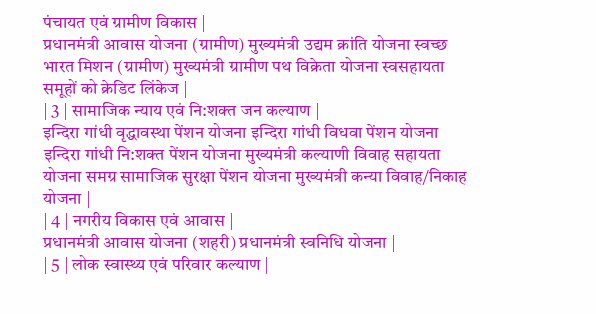पंचायत एवं ग्रामीण विकास |
प्रधानमंत्री आवास योजना (ग्रामीण) मुख्यमंत्री उद्यम क्रांति योजना स्वच्छ भारत मिशन (ग्रामीण) मुख्यमंत्री ग्रामीण पथ विक्रेता योजना स्वसहायता समूहों को क्रेडिट लिंकेज |
| 3 | सामाजिक न्याय एवं नि:शक्त जन कल्याण |
इन्दिरा गांधी वृद्धावस्था पेंशन योजना इन्दिरा गांधी विधवा पेंशन योजना इन्दिरा गांधी नि:शक्त पेंशन योजना मुख्यमंत्री कल्याणी विवाह सहायता योजना समग्र सामाजिक सुरक्षा पेंशन योजना मुख्यमंत्री कन्या विवाह/निकाह योजना |
| 4 | नगरीय विकास एवं आवास |
प्रधानमंत्री आवास योजना (शहरी) प्रधानमंत्री स्वनिधि योजना |
| 5 | लोक स्वास्थ्य एवं परिवार कल्याण |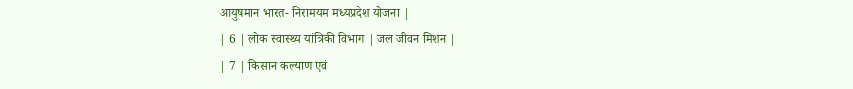आयुषमान भारत- निरामयम मध्यप्रदेश योजना |
| 6 | लोक स्वास्थ्य यांत्रिकी विभाग | जल जीवन मिशन |
| 7 | किसान कल्याण एवं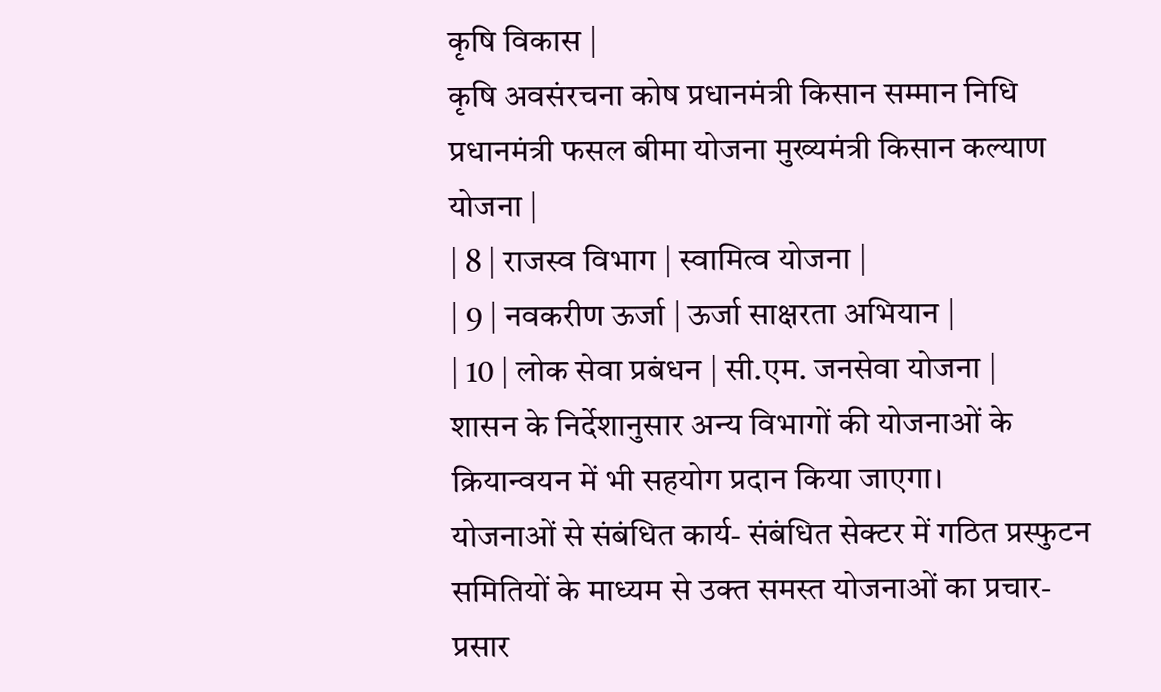कृषि विकास |
कृषि अवसंरचना कोष प्रधानमंत्री किसान सम्मान निधि प्रधानमंत्री फसल बीमा योजना मुख्यमंत्री किसान कल्याण योजना |
| 8 | राजस्व विभाग | स्वामित्व योजना |
| 9 | नवकरीण ऊर्जा | ऊर्जा साक्षरता अभियान |
| 10 | लोक सेवा प्रबंधन | सी.एम. जनसेवा योजना |
शासन के निर्देशानुसार अन्य विभागों की योजनाओं के क्रियान्वयन में भी सहयोग प्रदान किया जाएगा।
योजनाओं से संबंधित कार्य- संबंधित सेक्टर में गठित प्रस्फुटन समितियों के माध्यम से उक्त समस्त योजनाओं का प्रचार-प्रसार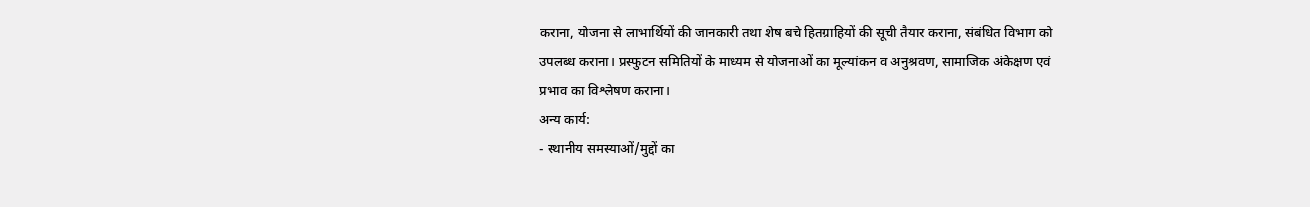कराना, योजना से लाभार्थियों की जानकारी तथा शेष बचे हितग्राहियों की सूची तैयार कराना, संबंधित विभाग को उपलब्ध कराना। प्रस्फुटन समितियों के माध्यम से योजनाओं का मूल्यांकन व अनुश्रवण, सामाजिक अंकेक्षण एवं प्रभाव का विश्लेषण कराना।
अन्य कार्य:
- स्थानीय समस्याओं/मुद्दों का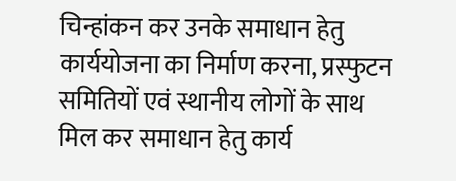चिन्हांकन कर उनके समाधान हेतु कार्ययोजना का निर्माण करना, प्रस्फुटन समितियों एवं स्थानीय लोगों के साथ मिल कर समाधान हेतु कार्य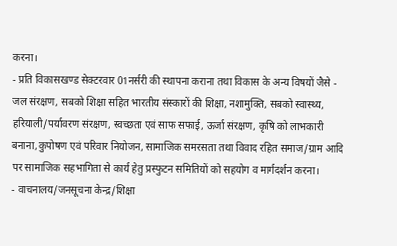करना।
- प्रति विकासखण्ड सेक्टरवार 01नर्सरी की स्थापना कराना तथा विकास के अन्य विषयों जैसे - जल संरक्षण, सबको शिक्षा सहित भारतीय संस्कारों की शिक्षा, नशामुक्ति, सबको स्वास्थ्य, हरियाली/पर्यावरण संरक्षण, स्वच्छता एवं साफ सफाई, ऊर्जा संरक्षण, कृषि को लाभकारी बनाना,कुपोषण एवं परिवार नियोजन, सामाजिक समरसता तथा विवाद रहित समाज/ग्राम आदि पर सामाजिक सहभागिता से कार्य हेतु प्रस्फुटन समितियों को सहयोग व मार्गदर्शन करना।
- वाचनालय/जनसूचना केन्द्र/शिक्षा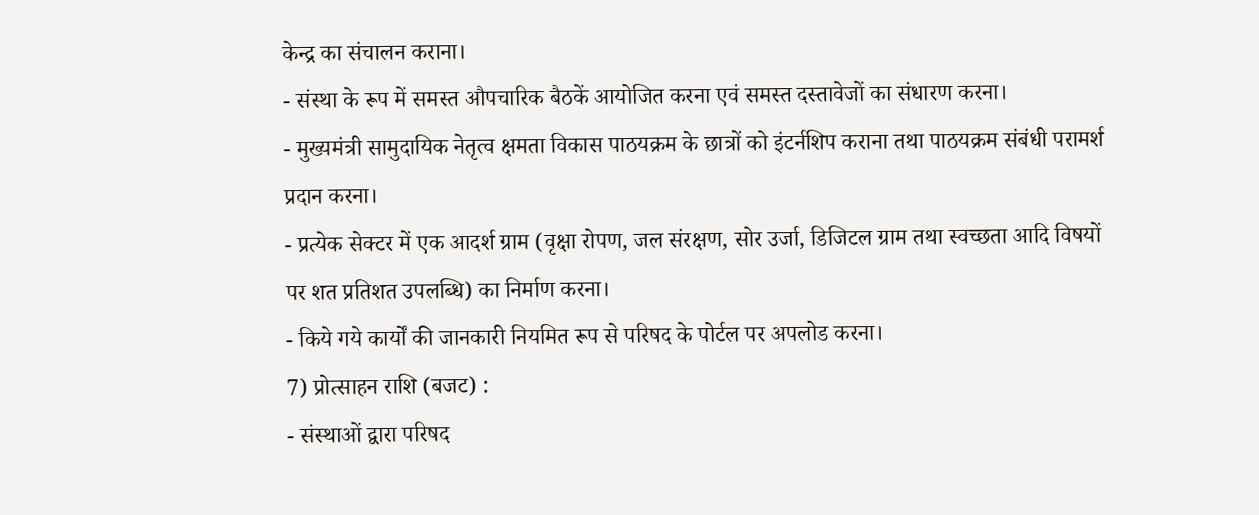केन्द्र का संचालन कराना।
- संस्था के रूप में समस्त औपचारिक बैठकें आयोजित करना एवं समस्त दस्तावेजों का संधारण करना।
- मुख्यमंत्री सामुदायिक नेतृत्व क्षमता विकास पाठयक्रम के छात्रों को इंटर्नशिप कराना तथा पाठयक्रम संबंधी परामर्श प्रदान करना।
- प्रत्येक सेक्टर में एक आदर्श ग्राम (वृक्षा रोपण, जल संरक्षण, सोर उर्जा, डिजिटल ग्राम तथा स्वच्छता आदि विषयों पर शत प्रतिशत उपलब्धि) का निर्माण करना।
- किये गये कार्यों की जानकारी नियमित रूप से परिषद के पोर्टल पर अपलोड करना।
7) प्रोत्साहन राशि (बजट) :
- संस्थाओं द्वारा परिषद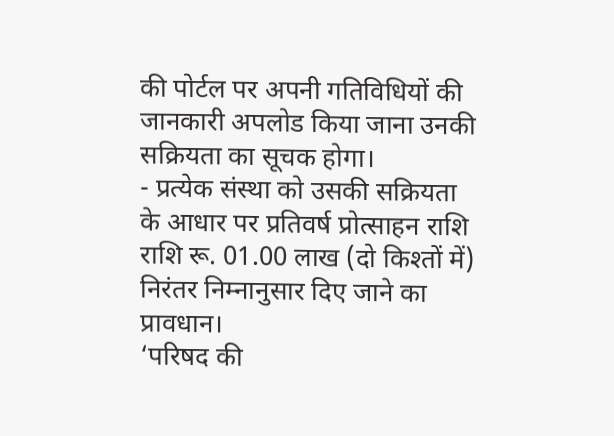की पोर्टल पर अपनी गतिविधियों की जानकारी अपलोड किया जाना उनकी सक्रियता का सूचक होगा।
- प्रत्येक संस्था को उसकी सक्रियता के आधार पर प्रतिवर्ष प्रोत्साहन राशि राशि रू. 01.00 लाख (दो किश्तों में) निरंतर निम्नानुसार दिए जाने का प्रावधान।
‘परिषद की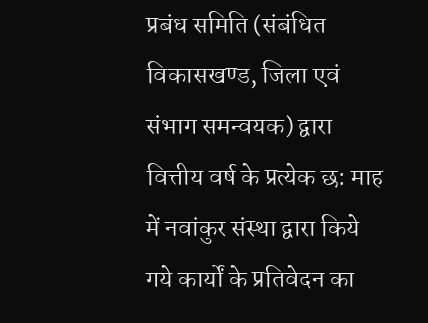प्रबंध समिति (संबंधित विकासखण्ड, जिला एवं संभाग समन्वयक) द्वारा वित्तीय वर्ष के प्रत्येक छ: माह में नवांकुर संस्था द्वारा किये गये कार्यों के प्रतिवेदन का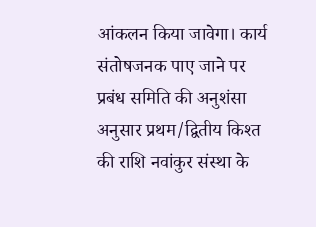आंकलन किया जावेगा। कार्य संतोषजनक पाए जाने पर प्रबंध समिति की अनुशंसा अनुसार प्रथम/द्वितीय किश्त की राशि नवांकुर संस्था के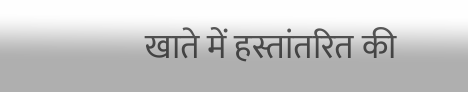खाते में हस्तांतरित की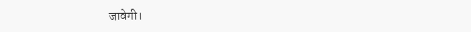जावेगी।